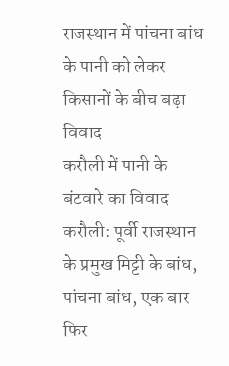राजस्थान में पांचना बांध के पानी को लेकर किसानों के बीच बढ़ा विवाद
करौली में पानी के बंटवारे का विवाद
करौली: पूर्वी राजस्थान के प्रमुख मिट्टी के बांध, पांचना बांध, एक बार फिर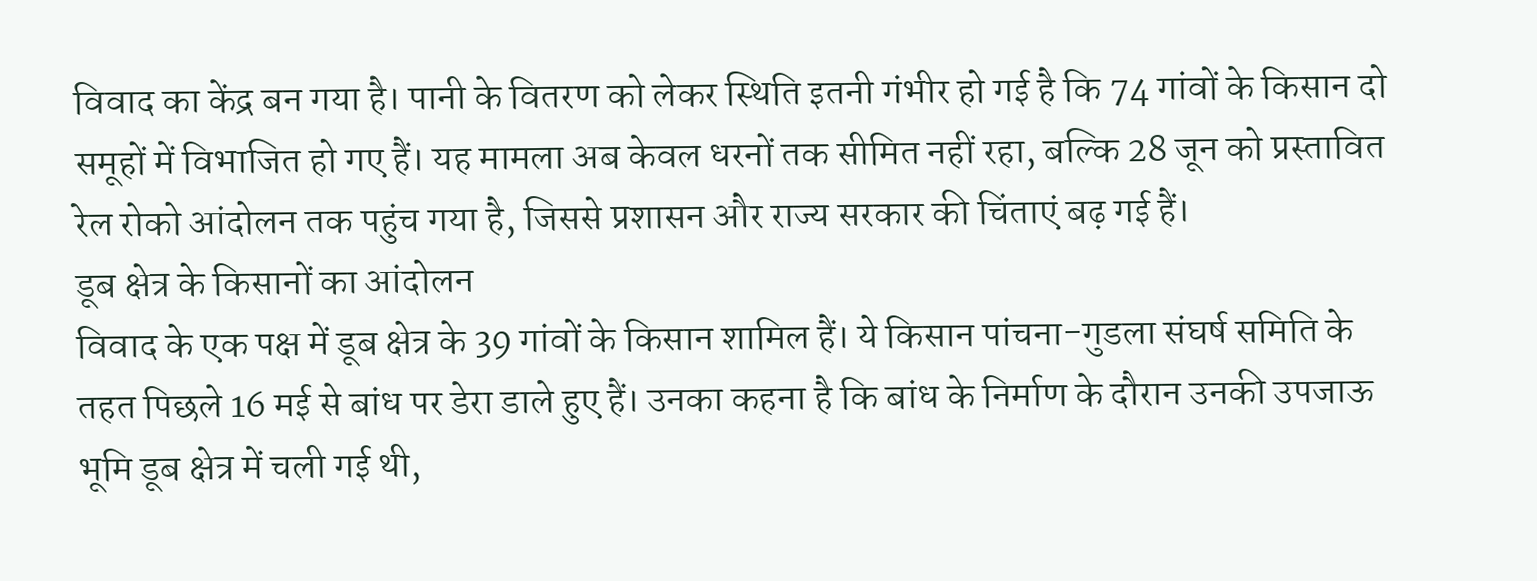विवाद का केंद्र बन गया है। पानी के वितरण को लेकर स्थिति इतनी गंभीर हो गई है कि 74 गांवों के किसान दो समूहों में विभाजित हो गए हैं। यह मामला अब केवल धरनों तक सीमित नहीं रहा, बल्कि 28 जून को प्रस्तावित रेल रोको आंदोलन तक पहुंच गया है, जिससे प्रशासन और राज्य सरकार की चिंताएं बढ़ गई हैं।
डूब क्षेत्र के किसानों का आंदोलन
विवाद के एक पक्ष में डूब क्षेत्र के 39 गांवों के किसान शामिल हैं। ये किसान पांचना-गुडला संघर्ष समिति के तहत पिछले 16 मई से बांध पर डेरा डाले हुए हैं। उनका कहना है कि बांध के निर्माण के दौरान उनकी उपजाऊ भूमि डूब क्षेत्र में चली गई थी,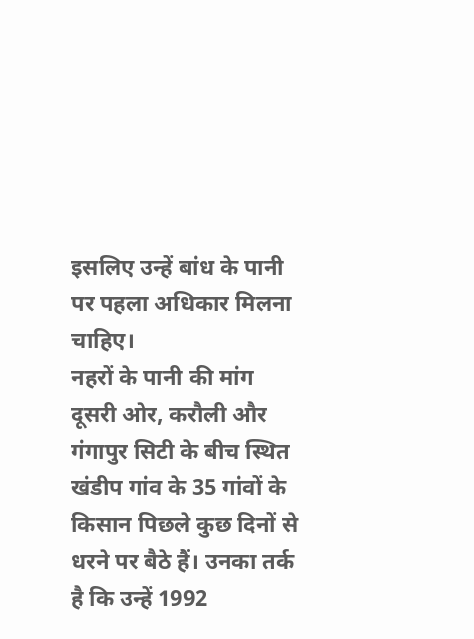इसलिए उन्हें बांध के पानी पर पहला अधिकार मिलना चाहिए।
नहरों के पानी की मांग
दूसरी ओर, करौली और गंगापुर सिटी के बीच स्थित खंडीप गांव के 35 गांवों के किसान पिछले कुछ दिनों से धरने पर बैठे हैं। उनका तर्क है कि उन्हें 1992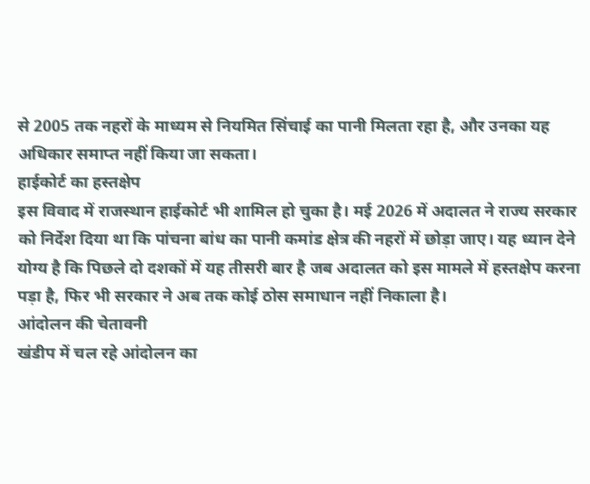से 2005 तक नहरों के माध्यम से नियमित सिंचाई का पानी मिलता रहा है, और उनका यह अधिकार समाप्त नहीं किया जा सकता।
हाईकोर्ट का हस्तक्षेप
इस विवाद में राजस्थान हाईकोर्ट भी शामिल हो चुका है। मई 2026 में अदालत ने राज्य सरकार को निर्देश दिया था कि पांचना बांध का पानी कमांड क्षेत्र की नहरों में छोड़ा जाए। यह ध्यान देने योग्य है कि पिछले दो दशकों में यह तीसरी बार है जब अदालत को इस मामले में हस्तक्षेप करना पड़ा है, फिर भी सरकार ने अब तक कोई ठोस समाधान नहीं निकाला है।
आंदोलन की चेतावनी
खंडीप में चल रहे आंदोलन का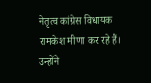नेतृत्व कांग्रेस विधायक रामकेश मीणा कर रहे हैं। उन्होंने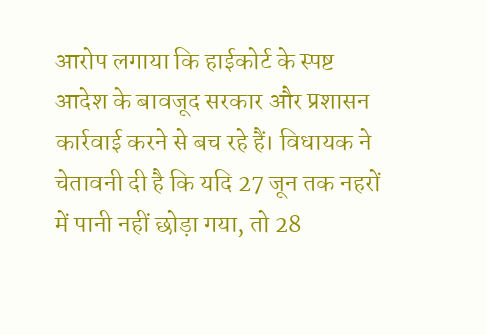आरोप लगाया कि हाईकोर्ट के स्पष्ट आदेश के बावजूद सरकार और प्रशासन कार्रवाई करने से बच रहे हैं। विधायक ने चेतावनी दी है कि यदि 27 जून तक नहरों में पानी नहीं छोड़ा गया, तो 28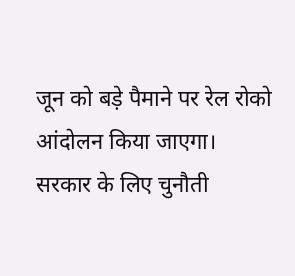जून को बड़े पैमाने पर रेल रोको आंदोलन किया जाएगा।
सरकार के लिए चुनौती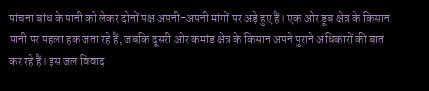पांचना बांध के पानी को लेकर दोनों पक्ष अपनी-अपनी मांगों पर अड़े हुए हैं। एक ओर डूब क्षेत्र के किसान पानी पर पहला हक जता रहे हैं, जबकि दूसरी ओर कमांड क्षेत्र के किसान अपने पुराने अधिकारों की बात कर रहे हैं। इस जल विवाद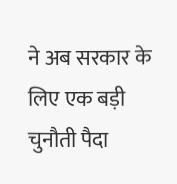ने अब सरकार के लिए एक बड़ी चुनौती पैदा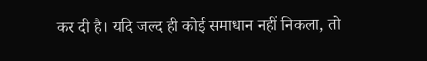कर दी है। यदि जल्द ही कोई समाधान नहीं निकला, तो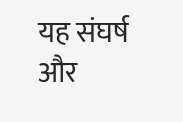यह संघर्ष और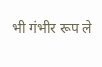भी गंभीर रूप ले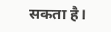सकता है।